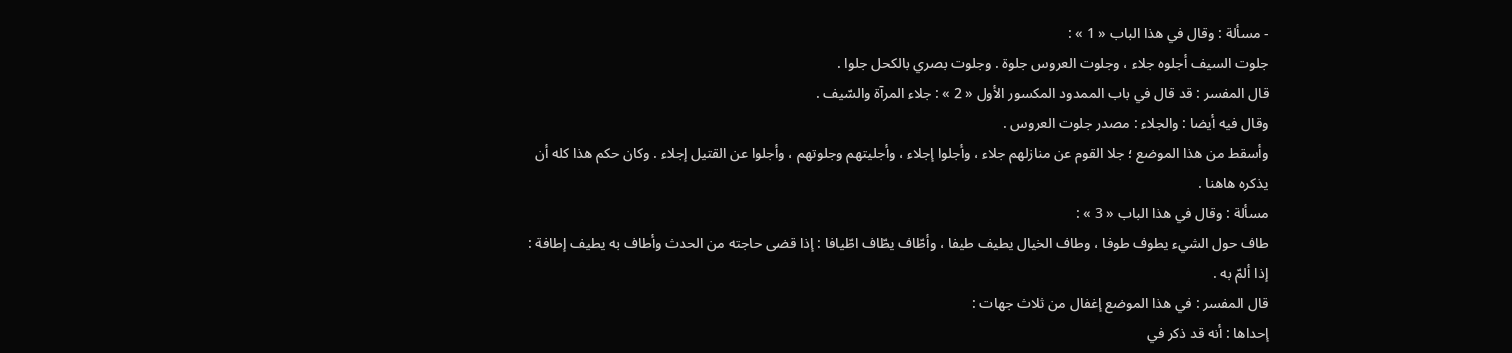- مسألة : وقال في هذا الباب « 1 » :
جلوت السيف أجلوه جلاء ، وجلوت العروس جلوة . وجلوت بصري بالكحل جلوا .
قال المفسر : قد قال في باب الممدود المكسور الأول « 2 » : جلاء المرآة والسّيف .
وقال فيه أيضا : والجلاء : مصدر جلوت العروس .
وأسقط من هذا الموضع ؛ جلا القوم عن منازلهم جلاء ، وأجلوا إجلاء ، وأجليتهم وجلوتهم ، وأجلوا عن القتيل إجلاء . وكان حكم هذا كله أن يذكره هاهنا .
مسألة : وقال في هذا الباب « 3 » :
طاف حول الشيء يطوف طوفا ، وطاف الخيال يطيف طيفا ، وأطّاف يطّاف اطّيافا : إذا قضى حاجته من الحدث وأطاف به يطيف إطافة : إذا ألمّ به .
قال المفسر : في هذا الموضع إغفال من ثلاث جهات :
إحداها : أنه قد ذكر في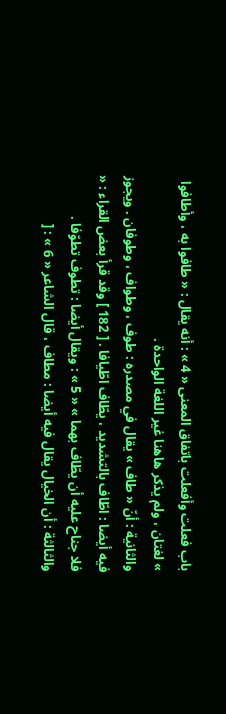باب فعلت وأفعلت باتفاق المعنى « 4 » : أنه يقال : « طافوا به ، وأطافوا » لغتان ، ولم يذكر هاهنا غير اللغة الواحدة .
والثانية : أنّ « طاف » يقال في مصدره : طوف ، وطواف ، وطوفان . ويجوز فيه أيضا : اطّاف بالتشديد ، يطّاف اطّيافا . [ 182 ] وقد قرأ بعض القراء : « فلا جناح عليه أن يطّاف بهما » « 5 » : ويقال أيضا : تطوف تطوّفا .
والثالثة : أن الخيال يقال فيه أيضا : مطاف ، قال الشاعر « 6 » : [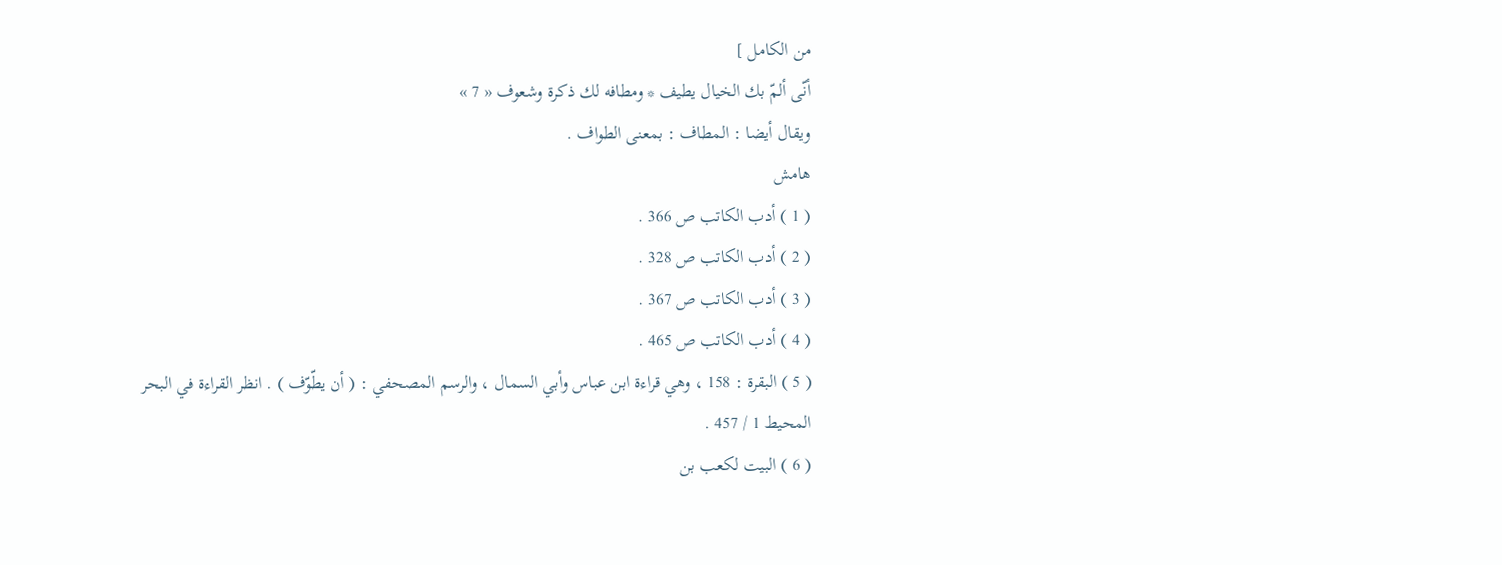من الكامل ]
أنّى ألمّ بك الخيال يطيف * ومطافه لك ذكرة وشعوف « 7 »
ويقال أيضا : المطاف : بمعنى الطواف .
هامش
( 1 ) أدب الكاتب ص 366 .
( 2 ) أدب الكاتب ص 328 .
( 3 ) أدب الكاتب ص 367 .
( 4 ) أدب الكاتب ص 465 .
( 5 ) البقرة : 158 ، وهي قراءة ابن عباس وأبي السمال ، والرسم المصحفي : ( أن يطّوّف ) . انظر القراءة في البحر المحيط 1 / 457 .
( 6 ) البيت لكعب بن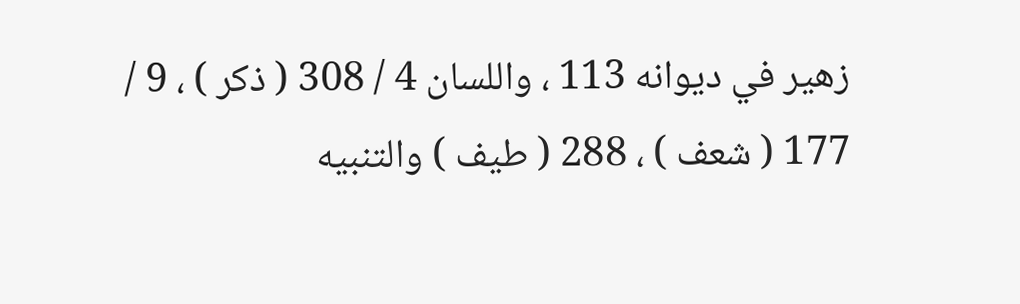زهير في ديوانه 113 ، واللسان 4 / 308 ( ذكر ) ، 9 / 177 ( شعف ) ، 288 ( طيف ) والتنبيه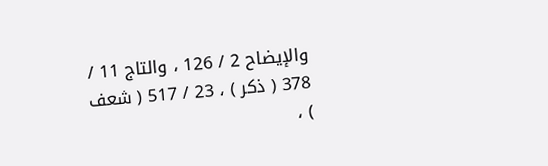والإيضاح 2 / 126 ، والتاج 11 / 378 ( ذكر ) ، 23 / 517 ( شعف ) ،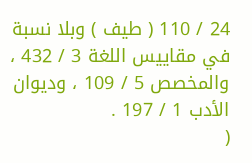24 / 110 ( طيف ) وبلا نسبة في مقاييس اللغة 3 / 432 ، والمخصص 5 / 109 ، وديوان الأدب 1 / 197 .
(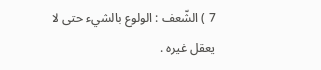7 ) الشّعف : الولوع بالشيء حتى لا يعقل غيره .